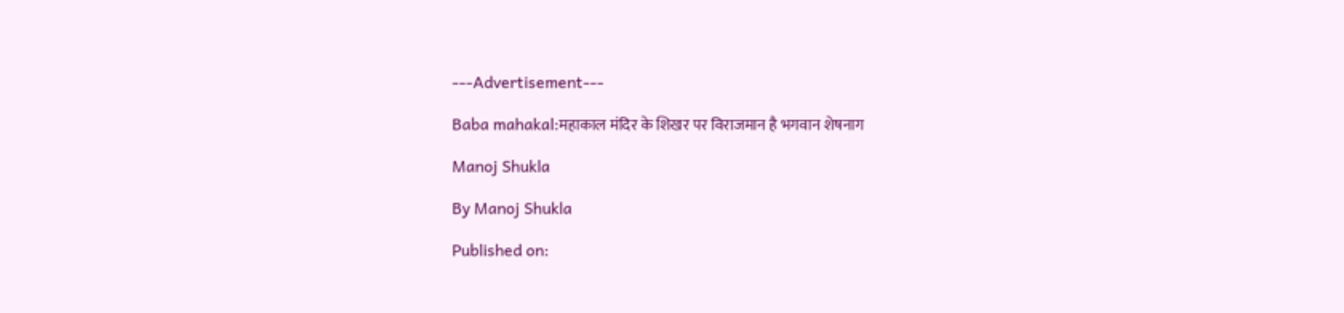---Advertisement---

Baba mahakal:महाकाल मंदिर के शिखर पर विराजमान है भगवान शेषनाग

Manoj Shukla

By Manoj Shukla

Published on: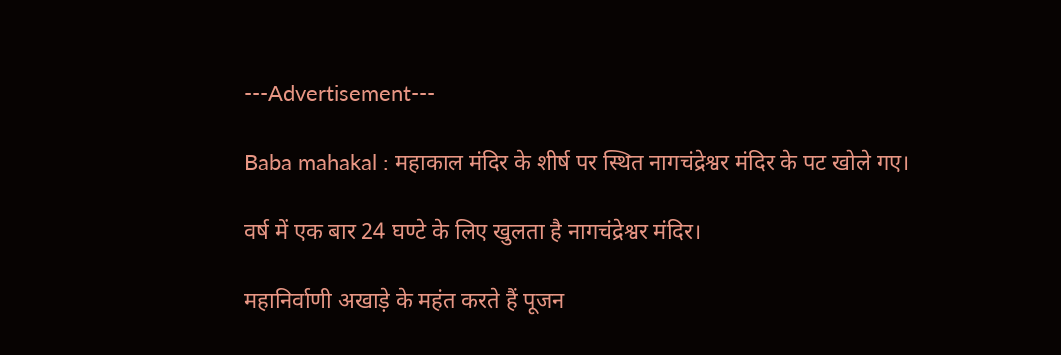---Advertisement---

Baba mahakal : महाकाल मंदिर के शीर्ष पर स्थित नागचंद्रेश्वर मंदिर के पट खोले गए।

वर्ष में एक बार 24 घण्टे के लिए खुलता है नागचंद्रेश्वर मंदिर।

महानिर्वाणी अखाड़े के महंत करते हैं पूजन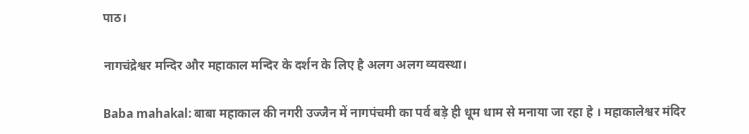पाठ।

नागचंद्रेश्वर मन्दिर और महाकाल मन्दिर के दर्शन के लिए है अलग अलग व्यवस्था।

Baba mahakal: बाबा महाकाल की नगरी उज्जैन में नागपंचमी का पर्व बड़े ही धूम धाम से मनाया जा रहा हे । महाकालेश्वर मंदिर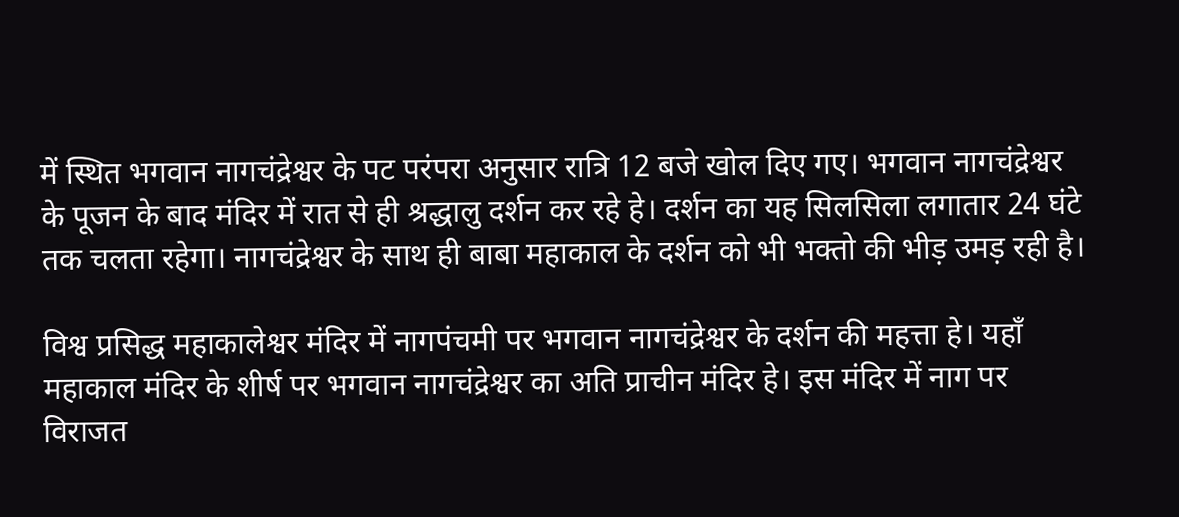में स्थित भगवान नागचंद्रेश्वर के पट परंपरा अनुसार रात्रि 12 बजे खोल दिए गए। भगवान नागचंद्रेश्वर के पूजन के बाद मंदिर में रात से ही श्रद्धालु दर्शन कर रहे हे। दर्शन का यह सिलसिला लगातार 24 घंटे तक चलता रहेगा। नागचंद्रेश्वर के साथ ही बाबा महाकाल के दर्शन को भी भक्तो की भीड़ उमड़ रही है।

विश्व प्रसिद्ध महाकालेश्वर मंदिर में नागपंचमी पर भगवान नागचंद्रेश्वर के दर्शन की महत्ता हे। यहाँ महाकाल मंदिर के शीर्ष पर भगवान नागचंद्रेश्वर का अति प्राचीन मंदिर हे। इस मंदिर में नाग पर विराजत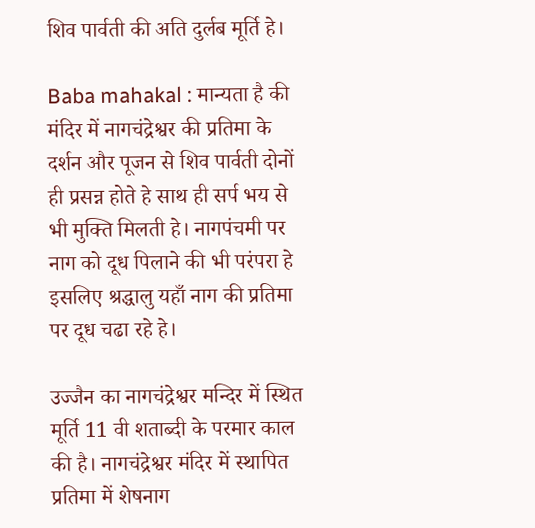शिव पार्वती की अति दुर्लब मूर्ति हे।

Baba mahakal : मान्यता है की मंदिर में नागचंद्रेश्वर की प्रतिमा के दर्शन और पूजन से शिव पार्वती दोनों ही प्रसन्न होते हे साथ ही सर्प भय से भी मुक्ति मिलती हे। नागपंचमी पर नाग को दूध पिलाने की भी परंपरा हे इसलिए श्रद्धालु यहाँ नाग की प्रतिमा पर दूध चढा रहे हे।

उज्जैन का नागचंद्रेश्वर मन्दिर में स्थित मूर्ति 11 वी शताब्दी के परमार काल की है। नागचंद्रेश्वर मंदिर में स्थापित प्रतिमा में शेषनाग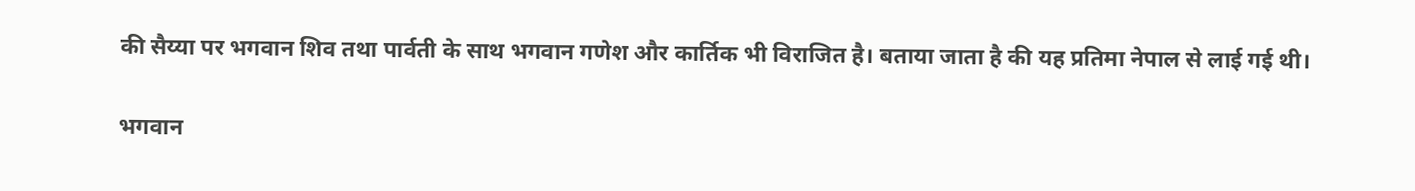की सैय्या पर भगवान शिव तथा पार्वती के साथ भगवान गणेश और कार्तिक भी विराजित है। बताया जाता है की यह प्रतिमा नेपाल से लाई गई थी।

भगवान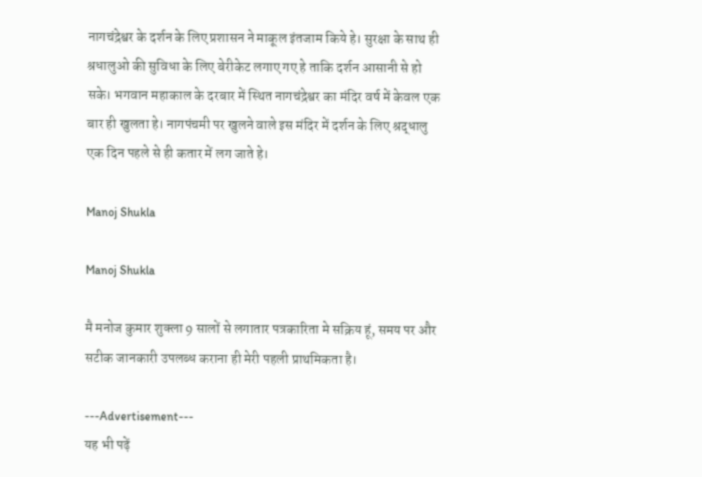नागचंद्रेश्वर के दर्शन के लिए प्रशासन ने माकूल इंतजाम किये हे। सुरक्षा के साथ ही श्रधालुओ की सुविधा के लिए बेरीकेट लगाए गए हे ताकि दर्शन आसानी से हो सके। भगवान महाकाल के दरबार में स्थित नागचंद्रेश्वर का मंदिर वर्ष में केवल एक बार ही खुलता हे। नागपंचमी पर खुलने वाले इस मंदिर में दर्शन के लिए श्रद्धालु एक दिन पहले से ही कतार में लग जाते हे।

Manoj Shukla

Manoj Shukla

मै मनोज कुमार शुक्ला 9 सालों से लगातार पत्रकारिता मे सक्रिय हूं, समय पर और सटीक जानकारी उपलब्ध कराना ही मेरी पहली प्राथमिकता है।

---Advertisement---
यह भी पढ़ें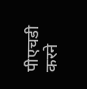पीएचडी करने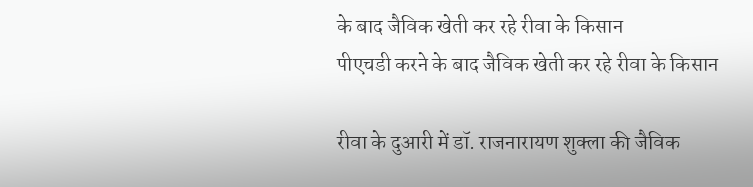के बाद जैविक खेती कर रहे रीवा के किसान
पीएचडी करने के बाद जैविक खेती कर रहे रीवा के किसान

रीवा के दुआरी में डॉ. राजनारायण शुक्ला की जैविक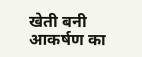खेती बनी आकर्षण का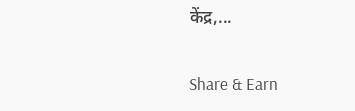केंद्र,...

Share & Earn